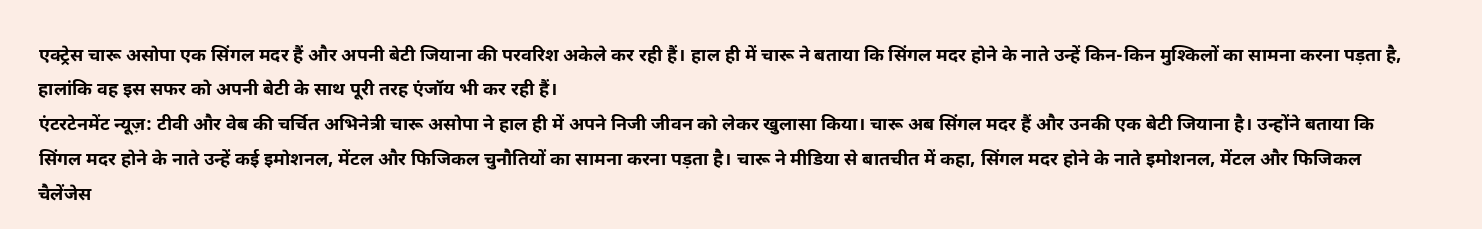एक्ट्रेस चारू असोपा एक सिंगल मदर हैं और अपनी बेटी जियाना की परवरिश अकेले कर रही हैं। हाल ही में चारू ने बताया कि सिंगल मदर होने के नाते उन्हें किन-किन मुश्किलों का सामना करना पड़ता है, हालांकि वह इस सफर को अपनी बेटी के साथ पूरी तरह एंजॉय भी कर रही हैं।
एंटरटेनमेंट न्यूज़: टीवी और वेब की चर्चित अभिनेत्री चारू असोपा ने हाल ही में अपने निजी जीवन को लेकर खुलासा किया। चारू अब सिंगल मदर हैं और उनकी एक बेटी जियाना है। उन्होंने बताया कि सिंगल मदर होने के नाते उन्हें कई इमोशनल, मेंटल और फिजिकल चुनौतियों का सामना करना पड़ता है। चारू ने मीडिया से बातचीत में कहा, सिंगल मदर होने के नाते इमोशनल, मेंटल और फिजिकल चैलेंजेस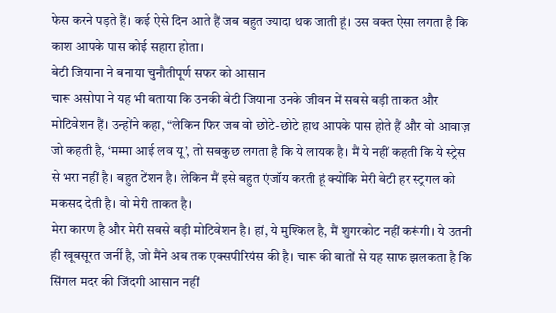फेस करने पड़ते हैं। कई ऐसे दिन आते हैं जब बहुत ज्यादा थक जाती हूं। उस वक्त ऐसा लगता है कि काश आपके पास कोई सहारा होता।
बेटी जियाना ने बनाया चुनौतीपूर्ण सफर को आसान
चारू असोपा ने यह भी बताया कि उनकी बेटी जियाना उनके जीवन में सबसे बड़ी ताकत और मोटिवेशन हैं। उन्होंने कहा, “लेकिन फिर जब वो छोटे-छोटे हाथ आपके पास होते हैं और वो आवाज़ जो कहती है, ‘मम्मा आई लव यू’, तो सबकुछ लगता है कि ये लायक है। मैं ये नहीं कहती कि ये स्ट्रेस से भरा नहीं है। बहुत टेंशन है। लेकिन मैं इसे बहुत एंजॉय करती हूं क्योंकि मेरी बेटी हर स्ट्रगल को मकसद देती है। वो मेरी ताकत है।
मेरा कारण है और मेरी सबसे बड़ी मोटिवेशन है। हां, ये मुश्किल है, मैं शुगरकोट नहीं करूंगी। ये उतनी ही खूबसूरत जर्नी है, जो मैंने अब तक एक्सपीरियंस की है। चारू की बातों से यह साफ झलकता है कि सिंगल मदर की जिंदगी आसान नहीं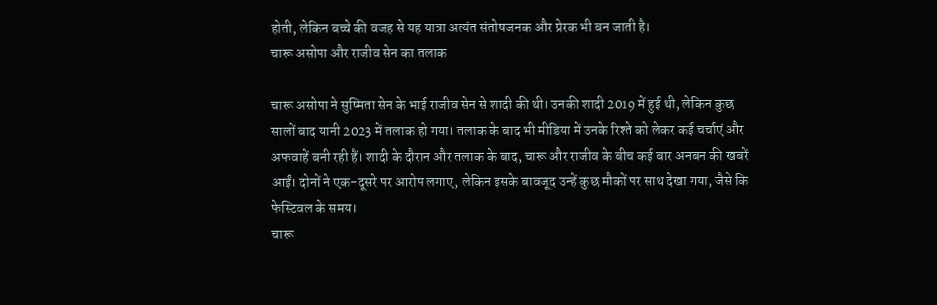होती, लेकिन बच्चे की वजह से यह यात्रा अत्यंत संतोषजनक और प्रेरक भी बन जाती है।
चारू असोपा और राजीव सेन का तलाक

चारू असोपा ने सुष्मिता सेन के भाई राजीव सेन से शादी की थी। उनकी शादी 2019 में हुई थी, लेकिन कुछ सालों बाद यानी 2023 में तलाक हो गया। तलाक के बाद भी मीडिया में उनके रिश्ते को लेकर कई चर्चाएं और अफवाहें बनी रही हैं। शादी के दौरान और तलाक के बाद, चारू और राजीव के बीच कई बार अनबन की खबरें आईं। दोनों ने एक-दूसरे पर आरोप लगाए, लेकिन इसके बावजूद उन्हें कुछ मौकों पर साथ देखा गया, जैसे कि फेस्टिवल के समय।
चारू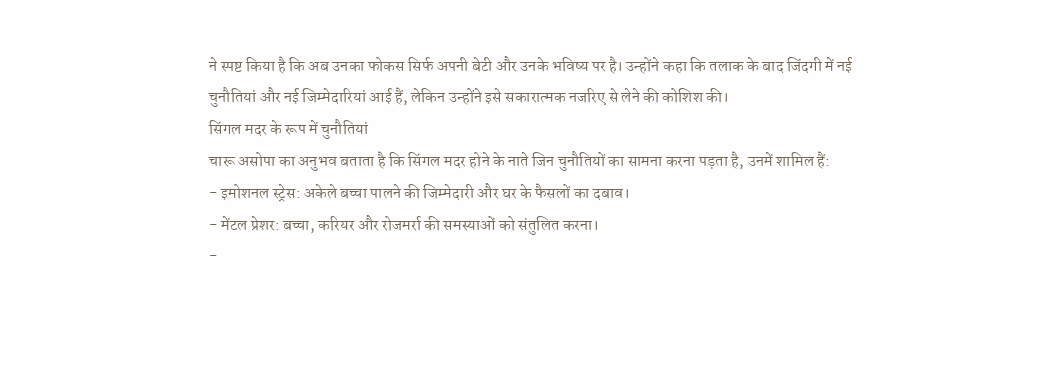ने स्पष्ट किया है कि अब उनका फोकस सिर्फ अपनी बेटी और उनके भविष्य पर है। उन्होंने कहा कि तलाक के बाद जिंदगी में नई चुनौतियां और नई जिम्मेदारियां आई हैं, लेकिन उन्होंने इसे सकारात्मक नजरिए से लेने की कोशिश की।
सिंगल मदर के रूप में चुनौतियां
चारू असोपा का अनुभव बताता है कि सिंगल मदर होने के नाते जिन चुनौतियों का सामना करना पड़ता है, उनमें शामिल हैं:
- इमोशनल स्ट्रेस: अकेले बच्चा पालने की जिम्मेदारी और घर के फैसलों का दबाव।
- मेंटल प्रेशर: बच्चा, करियर और रोजमर्रा की समस्याओं को संतुलित करना।
-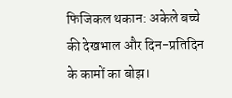फिजिकल थकान: अकेले बच्चे की देखभाल और दिन-प्रतिदिन के कामों का बोझ।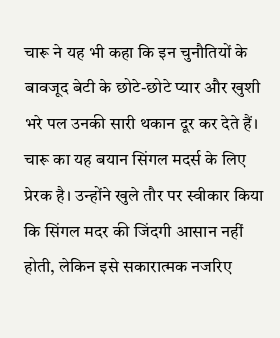चारू ने यह भी कहा कि इन चुनौतियों के बावजूद बेटी के छोटे-छोटे प्यार और खुशी भरे पल उनकी सारी थकान दूर कर देते हैं। चारू का यह बयान सिंगल मदर्स के लिए प्रेरक है। उन्होंने खुले तौर पर स्वीकार किया कि सिंगल मदर की जिंदगी आसान नहीं होती, लेकिन इसे सकारात्मक नजरिए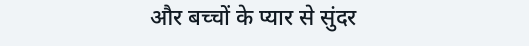और बच्चों के प्यार से सुंदर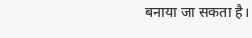बनाया जा सकता है।